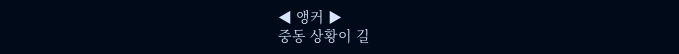◀ 앵커 ▶
중동 상황이 길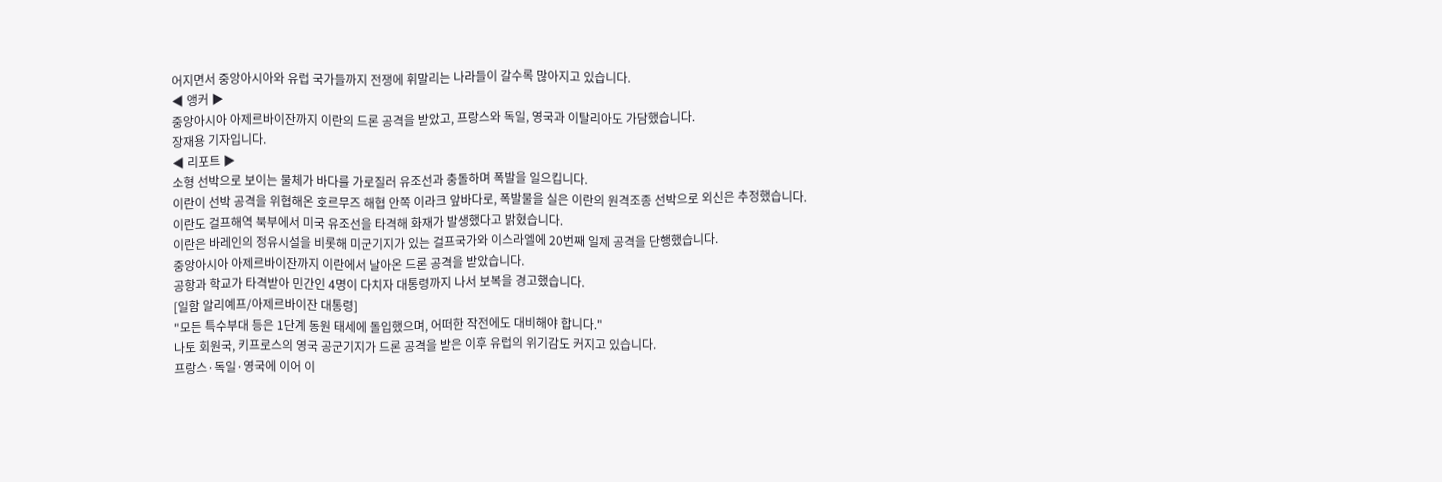어지면서 중앙아시아와 유럽 국가들까지 전쟁에 휘말리는 나라들이 갈수록 많아지고 있습니다.
◀ 앵커 ▶
중앙아시아 아제르바이잔까지 이란의 드론 공격을 받았고, 프랑스와 독일, 영국과 이탈리아도 가담했습니다.
장재용 기자입니다.
◀ 리포트 ▶
소형 선박으로 보이는 물체가 바다를 가로질러 유조선과 충돌하며 폭발을 일으킵니다.
이란이 선박 공격을 위협해온 호르무즈 해협 안쪽 이라크 앞바다로, 폭발물을 실은 이란의 원격조종 선박으로 외신은 추정했습니다.
이란도 걸프해역 북부에서 미국 유조선을 타격해 화재가 발생했다고 밝혔습니다.
이란은 바레인의 정유시설을 비롯해 미군기지가 있는 걸프국가와 이스라엘에 20번째 일제 공격을 단행했습니다.
중앙아시아 아제르바이잔까지 이란에서 날아온 드론 공격을 받았습니다.
공항과 학교가 타격받아 민간인 4명이 다치자 대통령까지 나서 보복을 경고했습니다.
[일함 알리예프/아제르바이잔 대통령]
"모든 특수부대 등은 1단계 동원 태세에 돌입했으며, 어떠한 작전에도 대비해야 합니다."
나토 회원국, 키프로스의 영국 공군기지가 드론 공격을 받은 이후 유럽의 위기감도 커지고 있습니다.
프랑스·독일·영국에 이어 이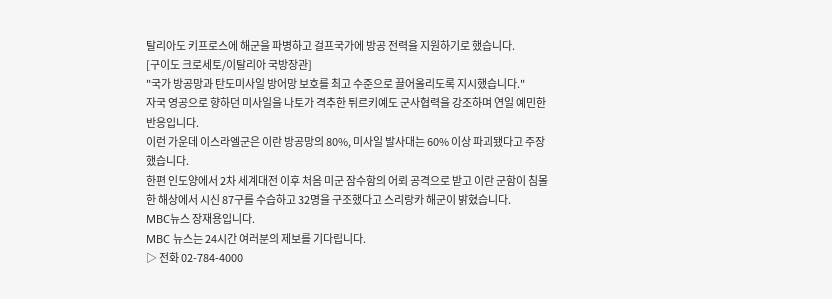탈리아도 키프로스에 해군을 파병하고 걸프국가에 방공 전력을 지원하기로 했습니다.
[구이도 크로세토/이탈리아 국방장관]
"국가 방공망과 탄도미사일 방어망 보호를 최고 수준으로 끌어올리도록 지시했습니다."
자국 영공으로 향하던 미사일을 나토가 격추한 튀르키예도 군사협력을 강조하며 연일 예민한 반응입니다.
이런 가운데 이스라엘군은 이란 방공망의 80%, 미사일 발사대는 60% 이상 파괴됐다고 주장했습니다.
한편 인도양에서 2차 세계대전 이후 처음 미군 잠수함의 어뢰 공격으로 받고 이란 군함이 침몰한 해상에서 시신 87구를 수습하고 32명을 구조했다고 스리랑카 해군이 밝혔습니다.
MBC뉴스 장재용입니다.
MBC 뉴스는 24시간 여러분의 제보를 기다립니다.
▷ 전화 02-784-4000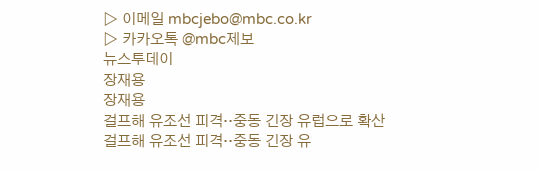▷ 이메일 mbcjebo@mbc.co.kr
▷ 카카오톡 @mbc제보
뉴스투데이
장재용
장재용
걸프해 유조선 피격‥중동 긴장 유럽으로 확산
걸프해 유조선 피격‥중동 긴장 유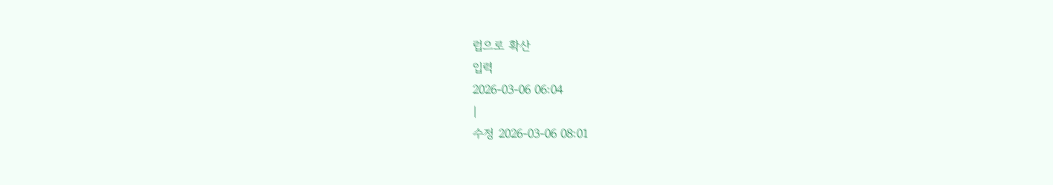럽으로 확산
입력
2026-03-06 06:04
|
수정 2026-03-06 08:01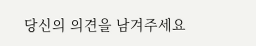당신의 의견을 남겨주세요